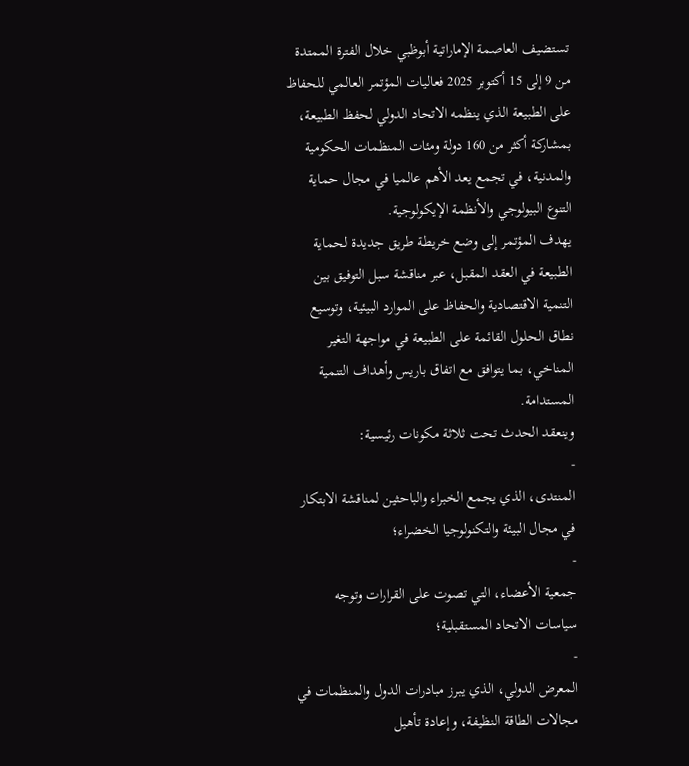تستضيف العاصمة الإماراتية أبوظبي خلال الفترة الممتدة من 9 إلى 15 أكتوبر 2025 فعاليات المؤتمر العالمي للحفاظ على الطبيعة الذي ينظمه الاتحاد الدولي لحفظ الطبيعة، بمشاركة أكثر من 160 دولة ومئات المنظمات الحكومية والمدنية، في تجمع يعد الأهم عالميا في مجال حماية التنوع البيولوجي والأنظمة الإيكولوجية.
يهدف المؤتمر إلى وضع خريطة طريق جديدة لحماية الطبيعة في العقد المقبل، عبر مناقشة سبل التوفيق بين التنمية الاقتصادية والحفاظ على الموارد البيئية، وتوسيع نطاق الحلول القائمة على الطبيعة في مواجهة التغير المناخي، بما يتوافق مع اتفاق باريس وأهداف التنمية المستدامة.
وينعقد الحدث تحت ثلاثة مكونات رئيسية:
-
المنتدى، الذي يجمع الخبراء والباحثين لمناقشة الابتكار في مجال البيئة والتكنولوجيا الخضراء؛
-
جمعية الأعضاء، التي تصوت على القرارات وتوجه سياسات الاتحاد المستقبلية؛
-
المعرض الدولي، الذي يبرز مبادرات الدول والمنظمات في مجالات الطاقة النظيفة، وإعادة تأهيل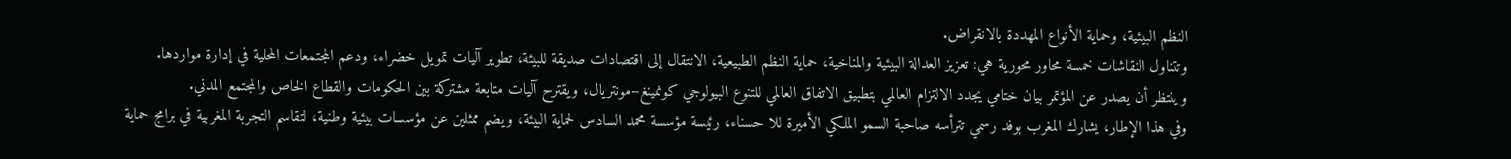النظم البيئية، وحماية الأنواع المهددة بالانقراض.
وتتناول النقاشات خمسة محاور محورية هي: تعزيز العدالة البيئية والمناخية، حماية النظم الطبيعية، الانتقال إلى اقتصادات صديقة للبيئة، تطوير آليات تمويل خضراء، ودعم المجتمعات المحلية في إدارة مواردها.
وينتظر أن يصدر عن المؤتمر بيان ختامي يجدد الالتزام العالمي بتطبيق الاتفاق العالمي للتنوع البيولوجي كونمينغ–مونتريال، ويقترح آليات متابعة مشتركة بين الحكومات والقطاع الخاص والمجتمع المدني.
وفي هذا الإطار، يشارك المغرب بوفد رسمي تترأسه صاحبة السمو الملكي الأميرة للا حسناء، رئيسة مؤسسة محمد السادس لحماية البيئة، ويضم ممثلين عن مؤسسات بيئية وطنية، لتقاسم التجربة المغربية في برامج حماية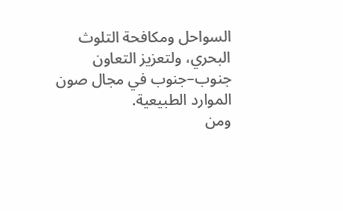السواحل ومكافحة التلوث البحري، ولتعزيز التعاون جنوب–جنوب في مجال صون الموارد الطبيعية.
ومن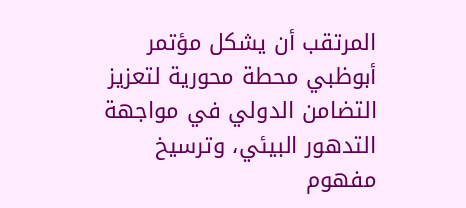المرتقب أن يشكل مؤتمر أبوظبي محطة محورية لتعزيز التضامن الدولي في مواجهة التدهور البيئي، وترسيخ مفهوم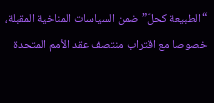“الطبيعة كحلّ” ضمن السياسات المناخية المقبلة، خصوصا مع اقتراب منتصف عقد الأمم المتحدة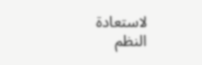لاستعادة النظم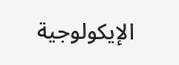الإيكولوجية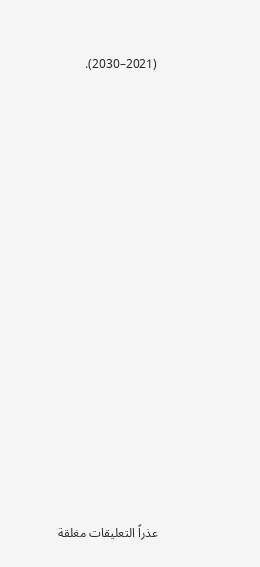(2021–2030).






















عذراً التعليقات مغلقة